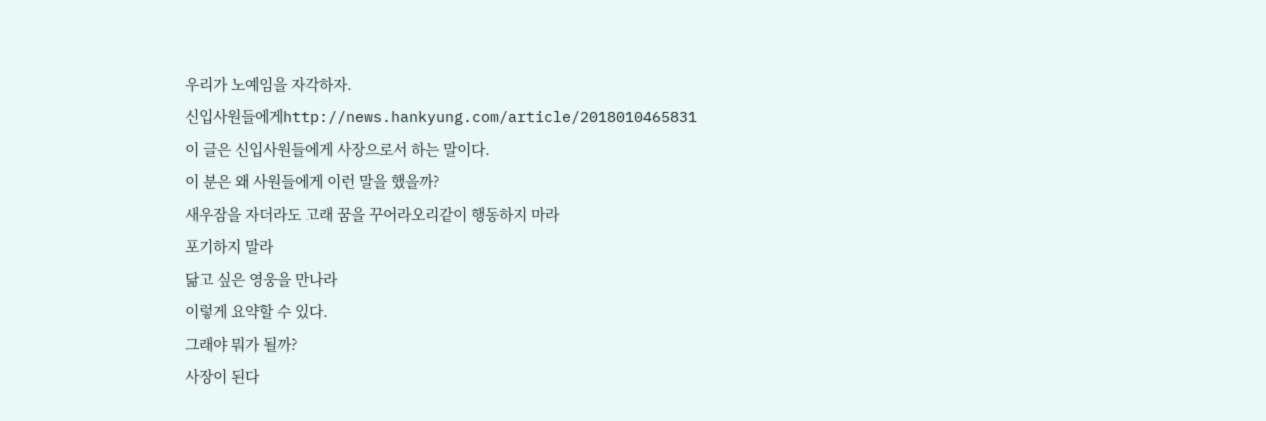우리가 노예임을 자각하자.
신입사원들에게http://news.hankyung.com/article/2018010465831
이 글은 신입사원들에게 사장으로서 하는 말이다.
이 분은 왜 사원들에게 이런 말을 했을까?
새우잠을 자더라도 고래 꿈을 꾸어라오리같이 행동하지 마라
포기하지 말라
닮고 싶은 영웅을 만나라
이렇게 요약할 수 있다.
그래야 뭐가 될까?
사장이 된다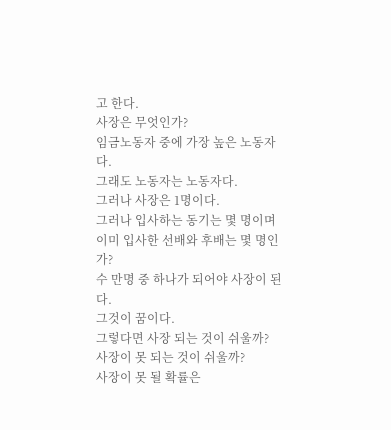고 한다.
사장은 무엇인가?
임금노동자 중에 가장 높은 노동자다.
그래도 노동자는 노동자다.
그러나 사장은 1명이다.
그러나 입사하는 동기는 몇 명이며 이미 입사한 선배와 후배는 몇 명인가?
수 만명 중 하나가 되어야 사장이 된다.
그것이 꿈이다.
그렇다면 사장 되는 것이 쉬울까?
사장이 못 되는 것이 쉬울까?
사장이 못 될 확률은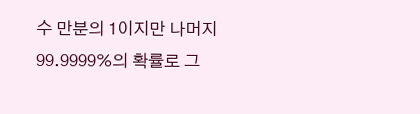수 만분의 1이지만 나머지 99.9999%의 확률로 그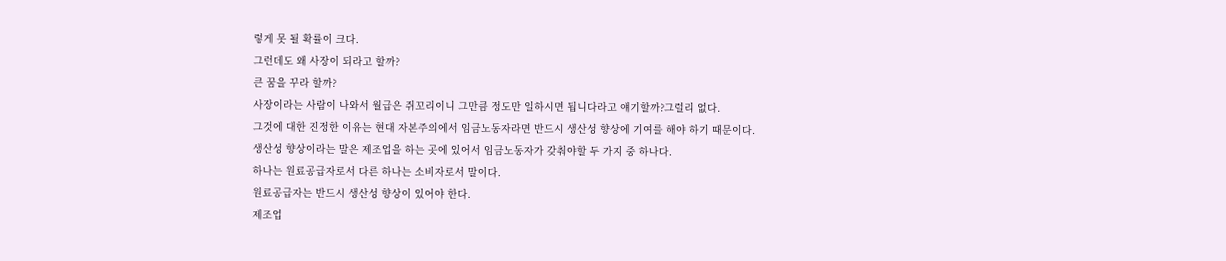렇게 못 될 확률이 크다.
그런데도 왜 사장이 되라고 할까?
큰 꿈을 꾸라 할까?
사장이라는 사람이 나와서 월급은 쥐꼬리이니 그만큼 정도만 일하시면 됩니다라고 얘기할까?그럴리 없다.
그것에 대한 진정한 이유는 현대 자본주의에서 임금노동자라면 반드시 생산성 향상에 기여를 해야 하기 때문이다.
생산성 향상이라는 말은 제조업을 하는 곳에 있어서 임금노동자가 갖춰야할 두 가지 중 하나다.
하나는 원료공급자로서 다른 하나는 소비자로서 말이다.
원료공급자는 반드시 생산성 향상이 있어야 한다.
제조업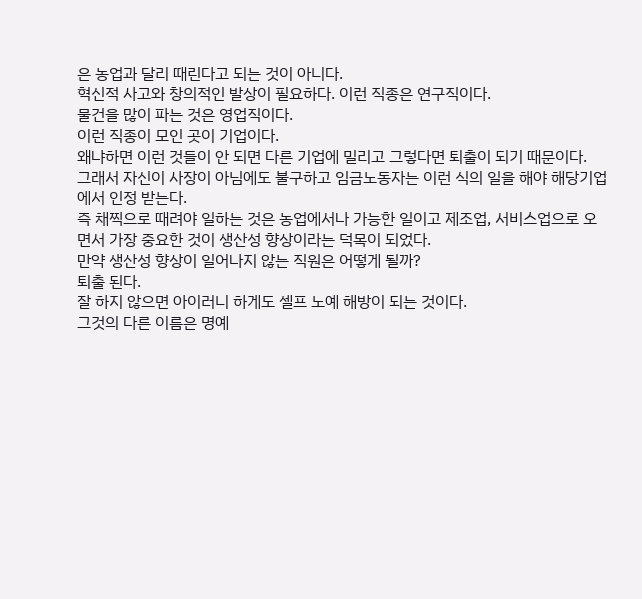은 농업과 달리 때린다고 되는 것이 아니다.
혁신적 사고와 창의적인 발상이 필요하다. 이런 직종은 연구직이다.
물건을 많이 파는 것은 영업직이다.
이런 직종이 모인 곳이 기업이다.
왜냐하면 이런 것들이 안 되면 다른 기업에 밀리고 그렇다면 퇴출이 되기 때문이다.
그래서 자신이 사장이 아님에도 불구하고 임금노동자는 이런 식의 일을 해야 해당기업에서 인정 받는다.
즉 채찍으로 때려야 일하는 것은 농업에서나 가능한 일이고 제조업, 서비스업으로 오면서 가장 중요한 것이 생산성 향상이라는 덕목이 되었다.
만약 생산성 향상이 일어나지 않는 직원은 어떻게 될까?
퇴출 된다.
잘 하지 않으면 아이러니 하게도 셀프 노예 해방이 되는 것이다.
그것의 다른 이름은 명예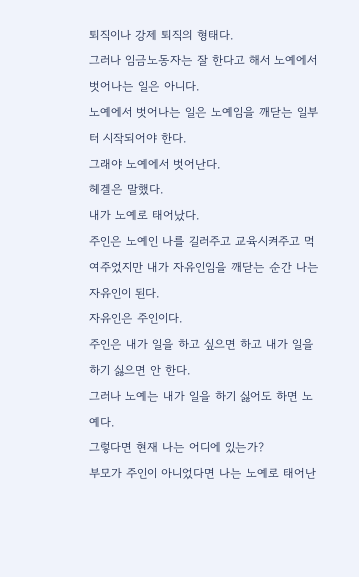퇴직이나 강제 퇴직의 형태다.
그러나 임금노동자는 잘 한다고 해서 노예에서 벗어나는 일은 아니다.
노예에서 벗어나는 일은 노예임을 깨닫는 일부터 시작되어야 한다.
그래야 노예에서 벗어난다.
헤겔은 말했다.
내가 노예로 태어났다.
주인은 노예인 나를 길러주고 교육시켜주고 먹여주었지만 내가 자유인임을 깨닫는 순간 나는 자유인이 된다.
자유인은 주인이다.
주인은 내가 일을 하고 싶으면 하고 내가 일을 하기 싫으면 안 한다.
그러나 노예는 내가 일을 하기 싫어도 하면 노예다.
그렇다면 현재 나는 어디에 있는가?
부모가 주인이 아니었다면 나는 노예로 태어난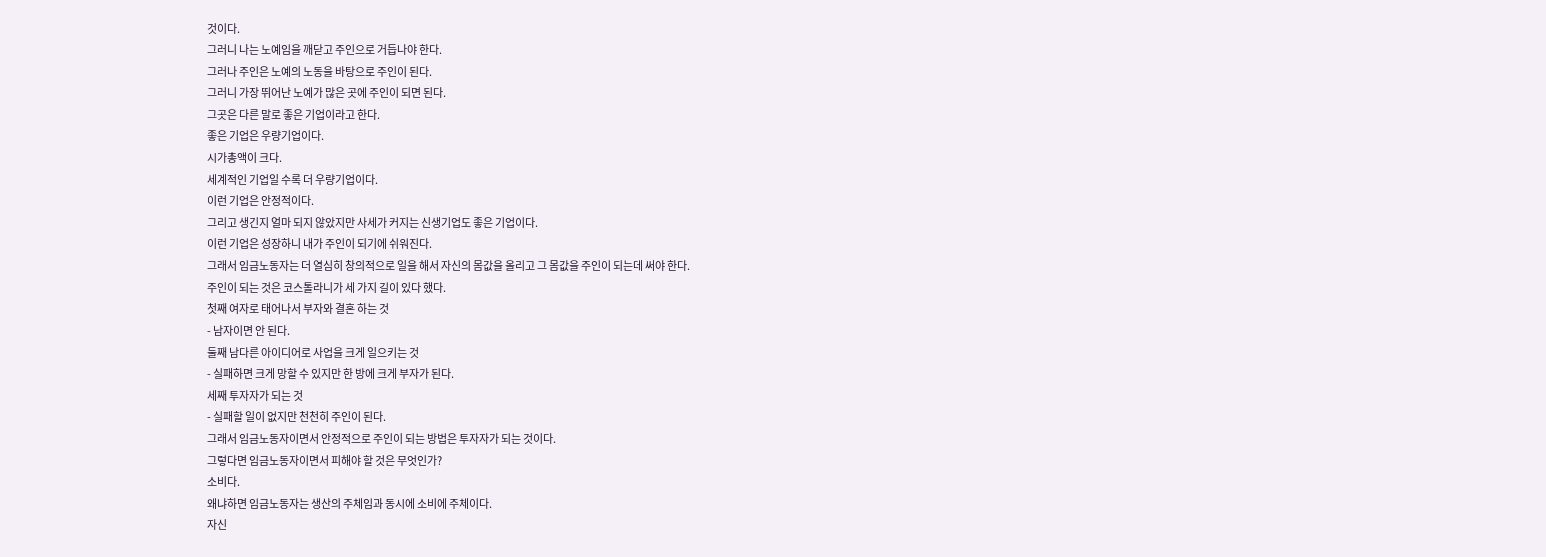것이다.
그러니 나는 노예임을 깨닫고 주인으로 거듭나야 한다.
그러나 주인은 노예의 노동을 바탕으로 주인이 된다.
그러니 가장 뛰어난 노예가 많은 곳에 주인이 되면 된다.
그곳은 다른 말로 좋은 기업이라고 한다.
좋은 기업은 우량기업이다.
시가총액이 크다.
세계적인 기업일 수록 더 우량기업이다.
이런 기업은 안정적이다.
그리고 생긴지 얼마 되지 않았지만 사세가 커지는 신생기업도 좋은 기업이다.
이런 기업은 성장하니 내가 주인이 되기에 쉬워진다.
그래서 임금노동자는 더 열심히 창의적으로 일을 해서 자신의 몸값을 올리고 그 몸값을 주인이 되는데 써야 한다.
주인이 되는 것은 코스톨라니가 세 가지 길이 있다 했다.
첫째 여자로 태어나서 부자와 결혼 하는 것
- 남자이면 안 된다.
둘째 남다른 아이디어로 사업을 크게 일으키는 것
- 실패하면 크게 망할 수 있지만 한 방에 크게 부자가 된다.
세째 투자자가 되는 것
- 실패할 일이 없지만 천천히 주인이 된다.
그래서 임금노동자이면서 안정적으로 주인이 되는 방법은 투자자가 되는 것이다.
그렇다면 임금노동자이면서 피해야 할 것은 무엇인가?
소비다.
왜냐하면 임금노동자는 생산의 주체임과 동시에 소비에 주체이다.
자신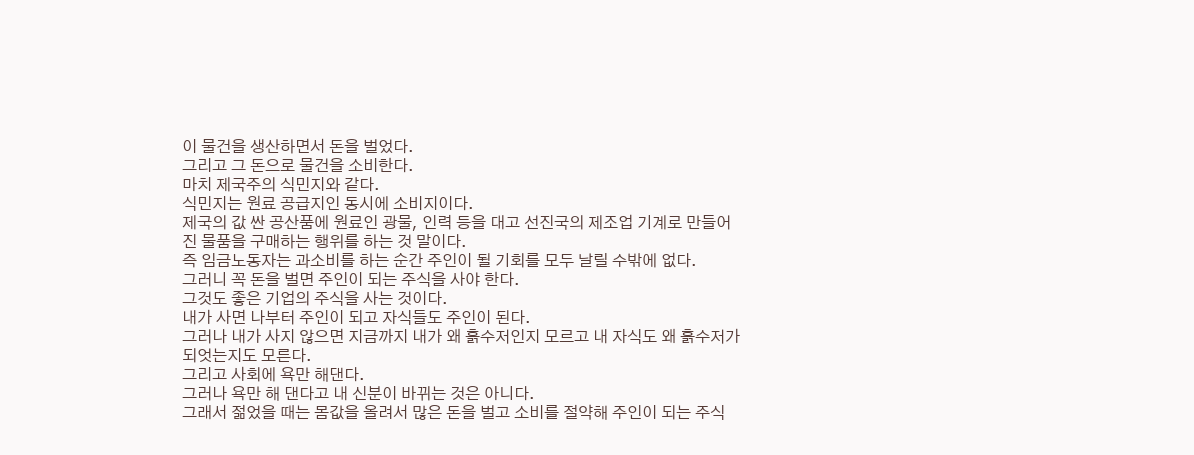이 물건을 생산하면서 돈을 벌었다.
그리고 그 돈으로 물건을 소비한다.
마치 제국주의 식민지와 같다.
식민지는 원료 공급지인 동시에 소비지이다.
제국의 값 싼 공산품에 원료인 광물, 인력 등을 대고 선진국의 제조업 기계로 만들어진 물품을 구매하는 행위를 하는 것 말이다.
즉 임금노동자는 과소비를 하는 순간 주인이 될 기회를 모두 날릴 수밖에 없다.
그러니 꼭 돈을 벌면 주인이 되는 주식을 사야 한다.
그것도 좋은 기업의 주식을 사는 것이다.
내가 사면 나부터 주인이 되고 자식들도 주인이 된다.
그러나 내가 사지 않으면 지금까지 내가 왜 흙수저인지 모르고 내 자식도 왜 흙수저가 되엇는지도 모른다.
그리고 사회에 욕만 해댄다.
그러나 욕만 해 댄다고 내 신분이 바뀌는 것은 아니다.
그래서 젊었을 때는 몸값을 올려서 많은 돈을 벌고 소비를 절약해 주인이 되는 주식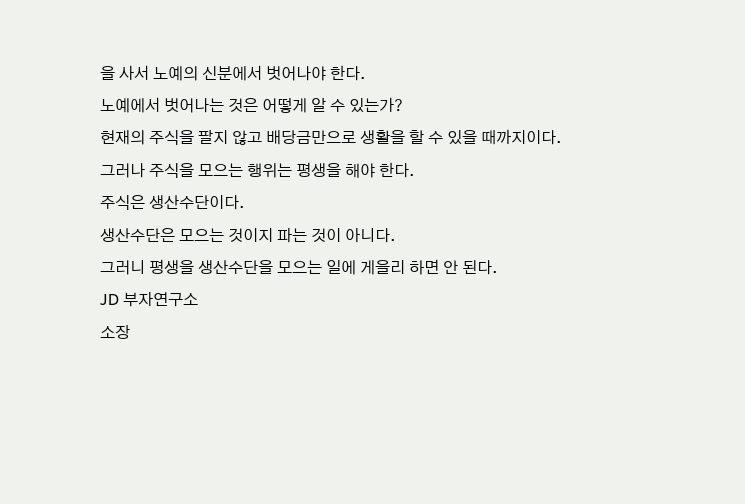을 사서 노예의 신분에서 벗어나야 한다.
노예에서 벗어나는 것은 어떻게 알 수 있는가?
현재의 주식을 팔지 않고 배당금만으로 생활을 할 수 있을 때까지이다.
그러나 주식을 모으는 행위는 평생을 해야 한다.
주식은 생산수단이다.
생산수단은 모으는 것이지 파는 것이 아니다.
그러니 평생을 생산수단을 모으는 일에 게을리 하면 안 된다.
JD 부자연구소
소장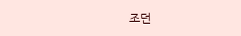조던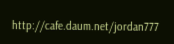http://cafe.daum.net/jordan777